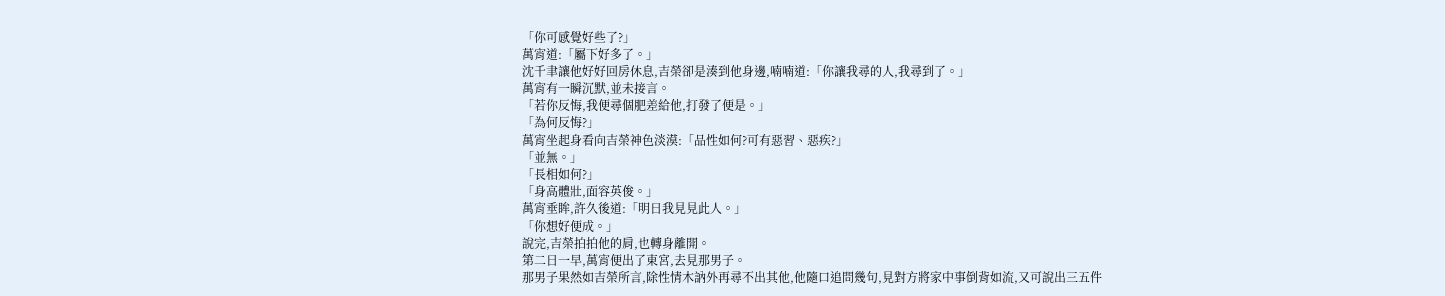「你可感覺好些了?」
萬宵道:「屬下好多了。」
沈千聿讓他好好回房休息,吉榮卻是湊到他身邊,喃喃道:「你讓我尋的人,我尋到了。」
萬宵有一瞬沉默,並未接言。
「若你反悔,我便尋個肥差給他,打發了便是。」
「為何反悔?」
萬宵坐起身看向吉榮神色淡漠:「品性如何?可有惡習、惡疾?」
「並無。」
「長相如何?」
「身高體壯,面容英俊。」
萬宵垂眸,許久後道:「明日我見見此人。」
「你想好便成。」
說完,吉榮拍拍他的肩,也轉身離開。
第二日一早,萬宵便出了東宮,去見那男子。
那男子果然如吉榮所言,除性情木訥外再尋不出其他,他隨口追問幾句,見對方將家中事倒背如流,又可說出三五件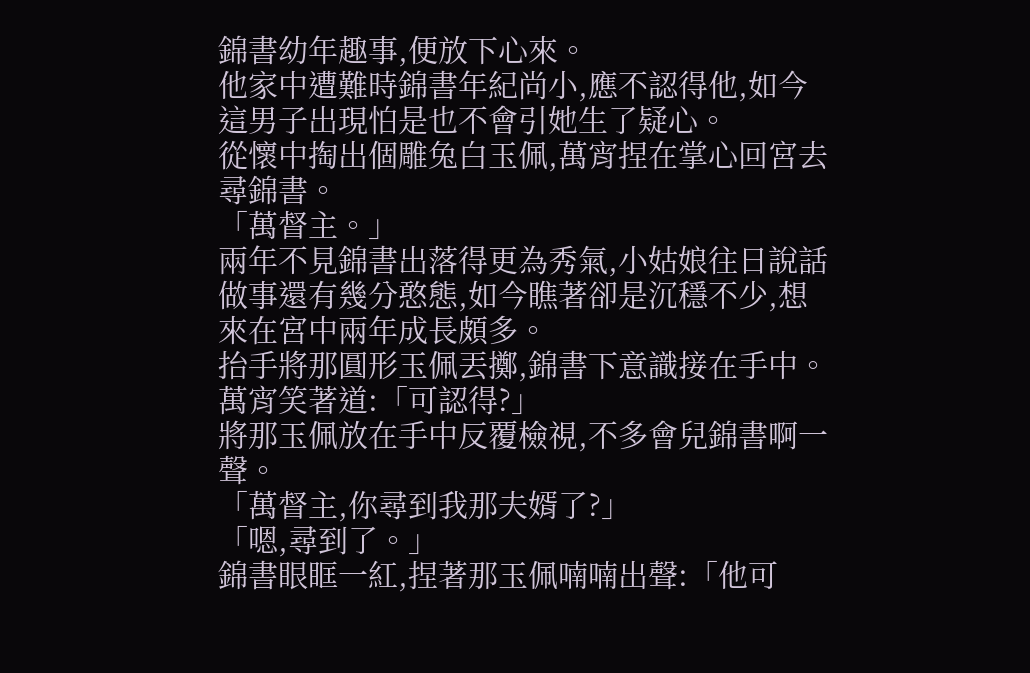錦書幼年趣事,便放下心來。
他家中遭難時錦書年紀尚小,應不認得他,如今這男子出現怕是也不會引她生了疑心。
從懷中掏出個雕兔白玉佩,萬宵捏在掌心回宮去尋錦書。
「萬督主。」
兩年不見錦書出落得更為秀氣,小姑娘往日說話做事還有幾分憨態,如今瞧著卻是沉穩不少,想來在宮中兩年成長頗多。
抬手將那圓形玉佩丟擲,錦書下意識接在手中。
萬宵笑著道:「可認得?」
將那玉佩放在手中反覆檢視,不多會兒錦書啊一聲。
「萬督主,你尋到我那夫婿了?」
「嗯,尋到了。」
錦書眼眶一紅,捏著那玉佩喃喃出聲:「他可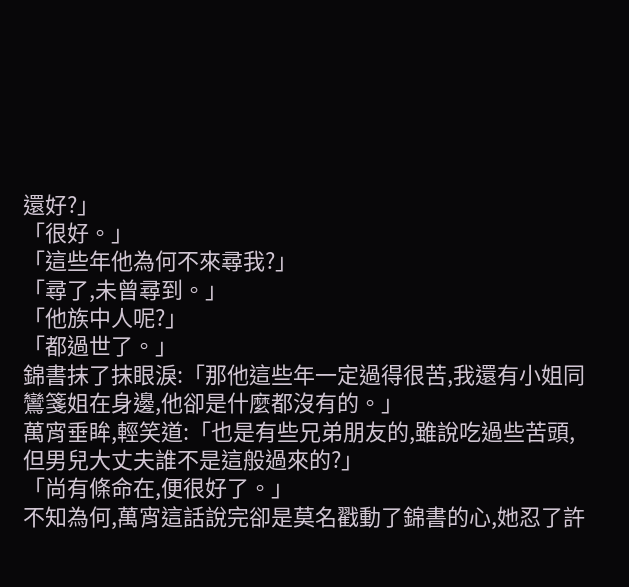還好?」
「很好。」
「這些年他為何不來尋我?」
「尋了,未曾尋到。」
「他族中人呢?」
「都過世了。」
錦書抹了抹眼淚:「那他這些年一定過得很苦,我還有小姐同鸞箋姐在身邊,他卻是什麼都沒有的。」
萬宵垂眸,輕笑道:「也是有些兄弟朋友的,雖說吃過些苦頭,但男兒大丈夫誰不是這般過來的?」
「尚有條命在,便很好了。」
不知為何,萬宵這話說完卻是莫名戳動了錦書的心,她忍了許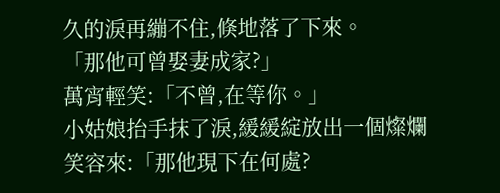久的淚再繃不住,倏地落了下來。
「那他可曾娶妻成家?」
萬宵輕笑:「不曾,在等你。」
小姑娘抬手抹了淚,緩緩綻放出一個燦爛笑容來:「那他現下在何處?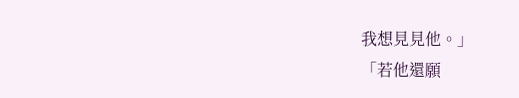我想見見他。」
「若他還願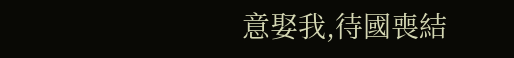意娶我,待國喪結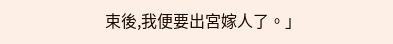束後,我便要出宮嫁人了。」